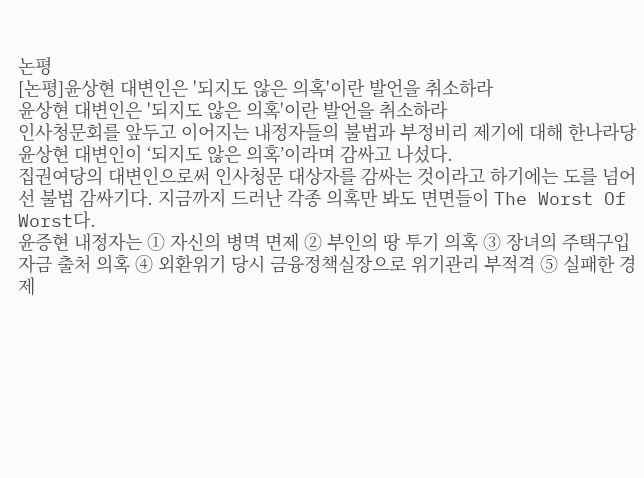논평
[논평]윤상현 대변인은 '되지도 않은 의혹'이란 발언을 취소하라
윤상현 대변인은 '되지도 않은 의혹'이란 발언을 취소하라
인사청문회를 앞두고 이어지는 내정자들의 불법과 부정비리 제기에 대해 한나라당 윤상현 대변인이 ‘되지도 않은 의혹’이라며 감싸고 나섰다.
집권여당의 대변인으로써 인사청문 대상자를 감싸는 것이라고 하기에는 도를 넘어선 불법 감싸기다. 지금까지 드러난 각종 의혹만 봐도 면면들이 The Worst Of Worst다.
윤증현 내정자는 ① 자신의 병멱 면제 ② 부인의 땅 투기 의혹 ③ 장녀의 주택구입 자금 출처 의혹 ④ 외환위기 당시 금융정책실장으로 위기관리 부적격 ⑤ 실패한 경제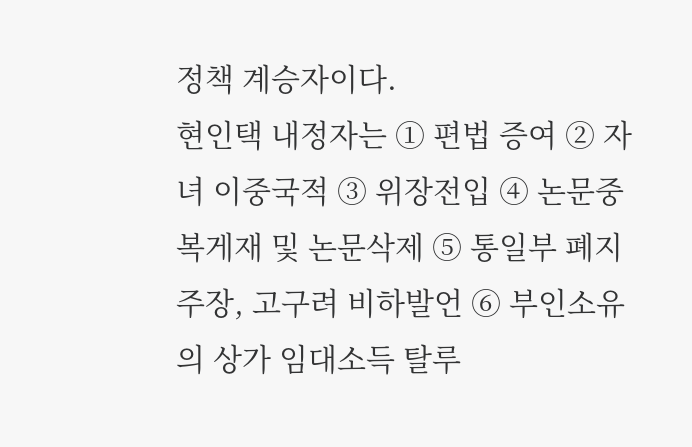정책 계승자이다.
현인택 내정자는 ① 편법 증여 ② 자녀 이중국적 ③ 위장전입 ④ 논문중복게재 및 논문삭제 ⑤ 통일부 폐지 주장, 고구려 비하발언 ⑥ 부인소유의 상가 임대소득 탈루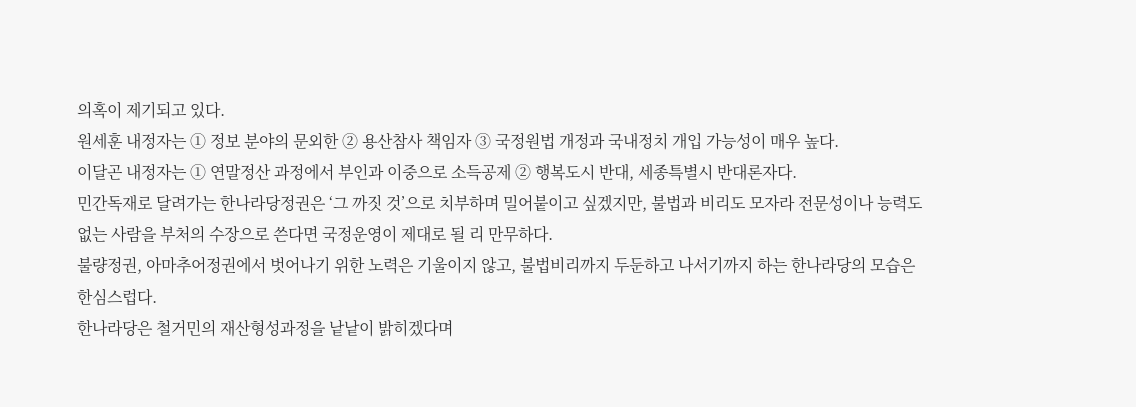의혹이 제기되고 있다.
원세훈 내정자는 ① 정보 분야의 문외한 ② 용산참사 책임자 ③ 국정원법 개정과 국내정치 개입 가능성이 매우 높다.
이달곤 내정자는 ① 연말정산 과정에서 부인과 이중으로 소득공제 ② 행복도시 반대, 세종특별시 반대론자다.
민간독재로 달려가는 한나라당정권은 ‘그 까짓 것’으로 치부하며 밀어붙이고 싶겠지만, 불법과 비리도 모자라 전문성이나 능력도 없는 사람을 부처의 수장으로 쓴다면 국정운영이 제대로 될 리 만무하다.
불량정권, 아마추어정권에서 벗어나기 위한 노력은 기울이지 않고, 불법비리까지 두둔하고 나서기까지 하는 한나라당의 모습은 한심스럽다.
한나라당은 철거민의 재산형성과정을 낱낱이 밝히겠다며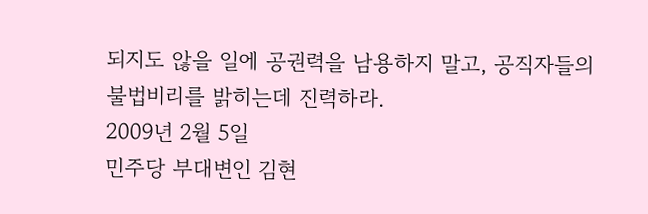되지도 않을 일에 공권력을 남용하지 말고, 공직자들의 불법비리를 밝히는데 진력하라.
2009년 2월 5일
민주당 부대변인 김현